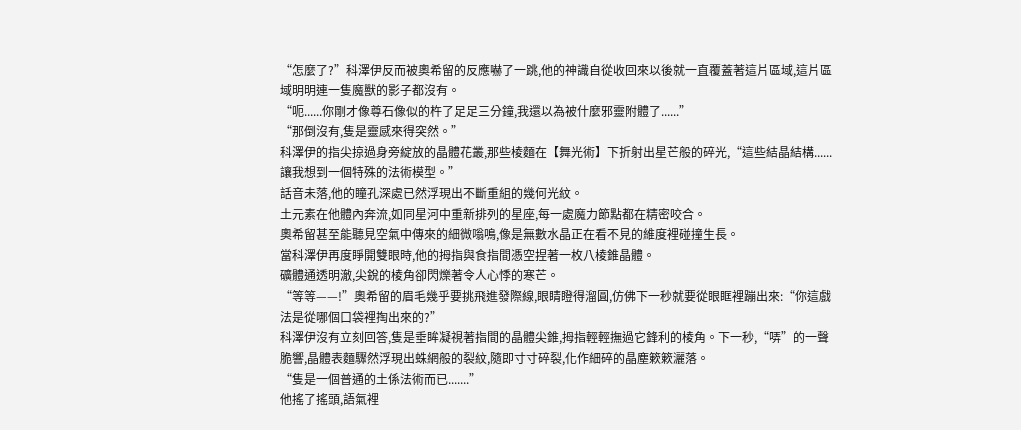“怎麼了?”科澤伊反而被奧希留的反應嚇了一跳,他的神識自從收回來以後就一直覆蓋著這片區域,這片區域明明連一隻魔獸的影子都沒有。
“呃......你剛才像尊石像似的杵了足足三分鐘,我還以為被什麼邪靈附體了......”
“那倒沒有,隻是靈感來得突然。”
科澤伊的指尖掠過身旁綻放的晶體花叢,那些棱麵在【舞光術】下折射出星芒般的碎光,“這些結晶結構......讓我想到一個特殊的法術模型。”
話音未落,他的瞳孔深處已然浮現出不斷重組的幾何光紋。
土元素在他體內奔流,如同星河中重新排列的星座,每一處魔力節點都在精密咬合。
奧希留甚至能聽見空氣中傳來的細微嗡鳴,像是無數水晶正在看不見的維度裡碰撞生長。
當科澤伊再度睜開雙眼時,他的拇指與食指間憑空捏著一枚八棱錐晶體。
礦體通透明澈,尖銳的棱角卻閃爍著令人心悸的寒芒。
“等等——!”奧希留的眉毛幾乎要挑飛進發際線,眼睛瞪得溜圓,仿佛下一秒就要從眼眶裡蹦出來:“你這戲法是從哪個口袋裡掏出來的?”
科澤伊沒有立刻回答,隻是垂眸凝視著指間的晶體尖錐,拇指輕輕撫過它鋒利的棱角。下一秒,“哢”的一聲脆響,晶體表麵驟然浮現出蛛網般的裂紋,隨即寸寸碎裂,化作細碎的晶塵簌簌灑落。
“隻是一個普通的土係法術而已.......”
他搖了搖頭,語氣裡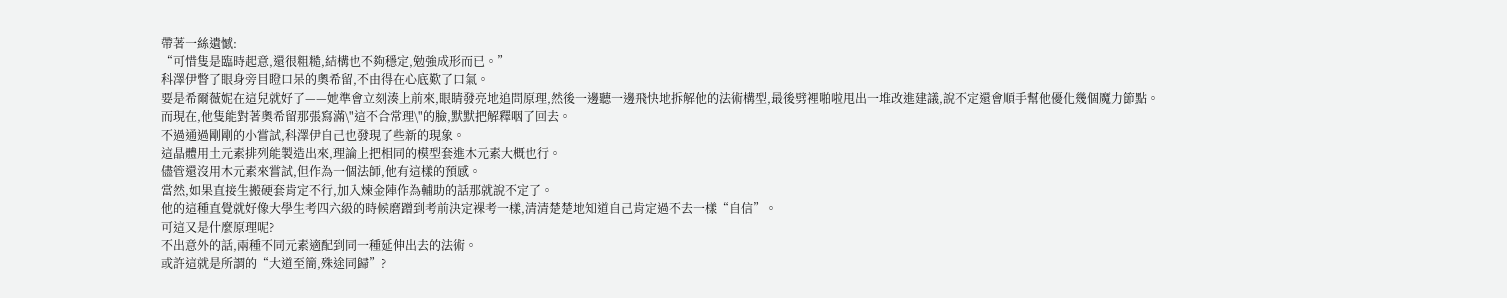帶著一絲遺憾:
“可惜隻是臨時起意,還很粗糙,結構也不夠穩定,勉強成形而已。”
科澤伊瞥了眼身旁目瞪口呆的奧希留,不由得在心底歎了口氣。
要是希爾薇妮在這兒就好了——她準會立刻湊上前來,眼睛發亮地追問原理,然後一邊聽一邊飛快地拆解他的法術構型,最後劈裡啪啦甩出一堆改進建議,說不定還會順手幫他優化幾個魔力節點。
而現在,他隻能對著奧希留那張寫滿\"這不合常理\"的臉,默默把解釋咽了回去。
不過通過剛剛的小嘗試,科澤伊自己也發現了些新的現象。
這晶體用土元素排列能製造出來,理論上把相同的模型套進木元素大概也行。
儘管還沒用木元素來嘗試,但作為一個法師,他有這樣的預感。
當然,如果直接生搬硬套肯定不行,加入煉金陣作為輔助的話那就說不定了。
他的這種直覺就好像大學生考四六級的時候磨蹭到考前決定裸考一樣,清清楚楚地知道自己肯定過不去一樣“自信”。
可這又是什麼原理呢?
不出意外的話,兩種不同元素適配到同一種延伸出去的法術。
或許這就是所謂的“大道至簡,殊途同歸”?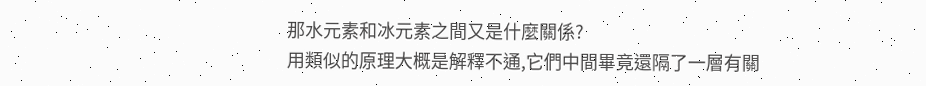那水元素和冰元素之間又是什麼關係?
用類似的原理大概是解釋不通,它們中間畢竟還隔了一層有關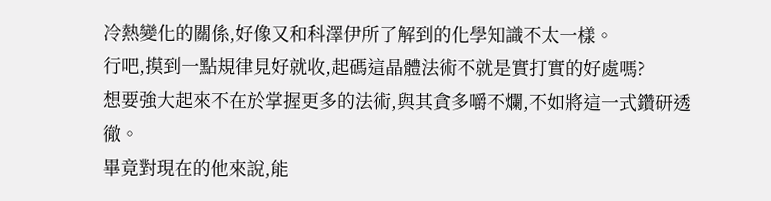冷熱變化的關係,好像又和科澤伊所了解到的化學知識不太一樣。
行吧,摸到一點規律見好就收,起碼這晶體法術不就是實打實的好處嗎?
想要強大起來不在於掌握更多的法術,與其貪多嚼不爛,不如將這一式鑽研透徹。
畢竟對現在的他來說,能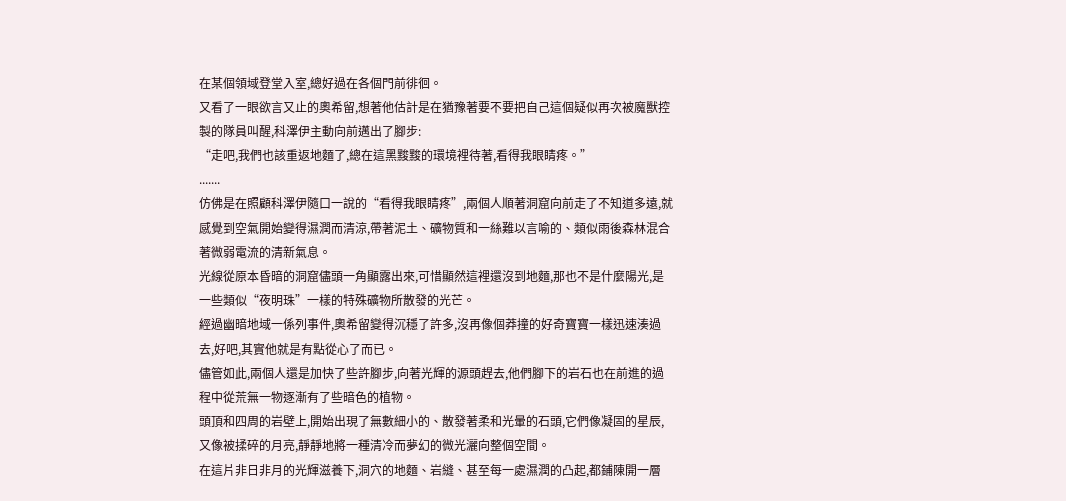在某個領域登堂入室,總好過在各個門前徘徊。
又看了一眼欲言又止的奧希留,想著他估計是在猶豫著要不要把自己這個疑似再次被魔獸控製的隊員叫醒,科澤伊主動向前邁出了腳步:
“走吧,我們也該重返地麵了,總在這黑黢黢的環境裡待著,看得我眼睛疼。”
.......
仿佛是在照顧科澤伊隨口一說的“看得我眼睛疼”,兩個人順著洞窟向前走了不知道多遠,就感覺到空氣開始變得濕潤而清涼,帶著泥土、礦物質和一絲難以言喻的、類似雨後森林混合著微弱電流的清新氣息。
光線從原本昏暗的洞窟儘頭一角顯露出來,可惜顯然這裡還沒到地麵,那也不是什麼陽光,是一些類似“夜明珠”一樣的特殊礦物所散發的光芒。
經過幽暗地域一係列事件,奧希留變得沉穩了許多,沒再像個莽撞的好奇寶寶一樣迅速湊過去,好吧,其實他就是有點從心了而已。
儘管如此,兩個人還是加快了些許腳步,向著光輝的源頭趕去,他們腳下的岩石也在前進的過程中從荒無一物逐漸有了些暗色的植物。
頭頂和四周的岩壁上,開始出現了無數細小的、散發著柔和光暈的石頭,它們像凝固的星辰,又像被揉碎的月亮,靜靜地將一種清冷而夢幻的微光灑向整個空間。
在這片非日非月的光輝滋養下,洞穴的地麵、岩縫、甚至每一處濕潤的凸起,都鋪陳開一層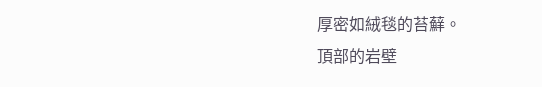厚密如絨毯的苔蘚。
頂部的岩壁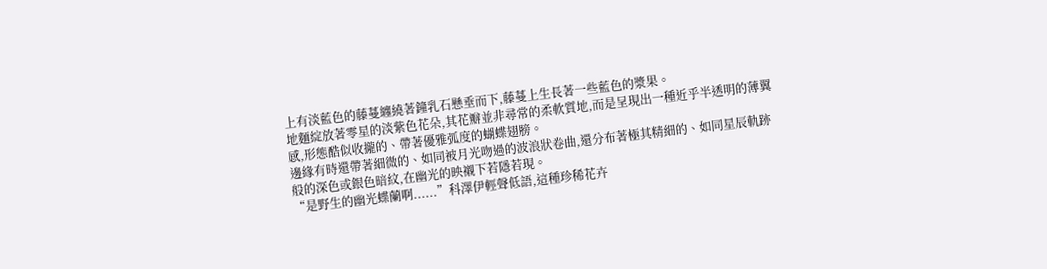上有淡藍色的藤蔓纏繞著鐘乳石懸垂而下,藤蔓上生長著一些藍色的漿果。
地麵綻放著零星的淡紫色花朵,其花瓣並非尋常的柔軟質地,而是呈現出一種近乎半透明的薄翼感,形態酷似收攏的、帶著優雅弧度的蝴蝶翅膀。
邊緣有時還帶著細微的、如同被月光吻過的波浪狀卷曲,還分布著極其精細的、如同星辰軌跡般的深色或銀色暗紋,在幽光的映襯下若隱若現。
“是野生的幽光蝶蘭啊......”科澤伊輕聲低語,這種珍稀花卉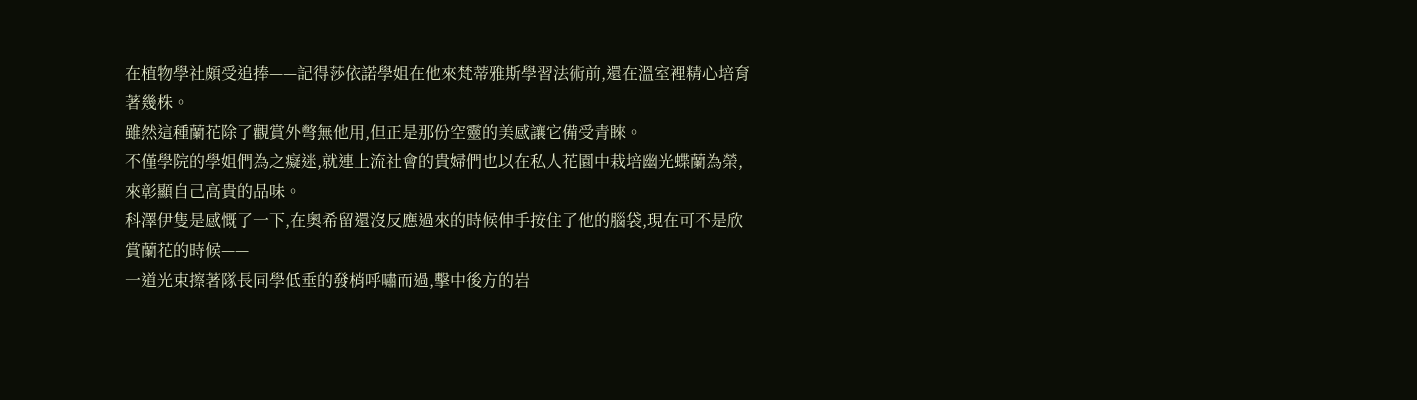在植物學社頗受追捧——記得莎依諾學姐在他來梵蒂雅斯學習法術前,還在溫室裡精心培育著幾株。
雖然這種蘭花除了觀賞外彆無他用,但正是那份空靈的美感讓它備受青睞。
不僅學院的學姐們為之癡迷,就連上流社會的貴婦們也以在私人花園中栽培幽光蝶蘭為榮,來彰顯自己高貴的品味。
科澤伊隻是感慨了一下,在奧希留還沒反應過來的時候伸手按住了他的腦袋,現在可不是欣賞蘭花的時候——
一道光束擦著隊長同學低垂的發梢呼嘯而過,擊中後方的岩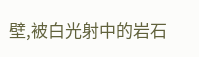壁,被白光射中的岩石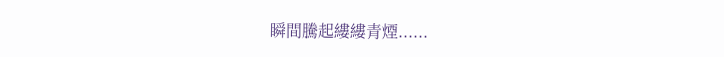瞬間騰起縷縷青煙......